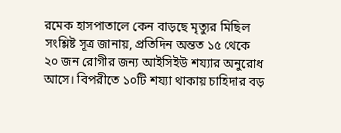রমেক হাসপাতালে কেন বাড়ছে মৃত্যুর মিছিল
সংশ্লিষ্ট সূত্র জানায়, প্রতিদিন অন্তত ১৫ থেকে ২০ জন রোগীর জন্য আইসিইউ শয্যার অনুরোধ আসে। বিপরীতে ১০টি শয্যা থাকায় চাহিদার বড়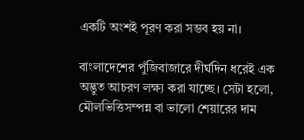একটি অংশই পূরণ করা সম্ভব হয় না।

বাংলাদেশের পুঁজিবাজারে দীর্ঘদিন ধরেই এক অদ্ভুত আচরণ লক্ষ্য করা যাচ্ছে। সেটা হলো, মৌলভিত্তিসম্পন্ন বা ভালো শেয়ারের দাম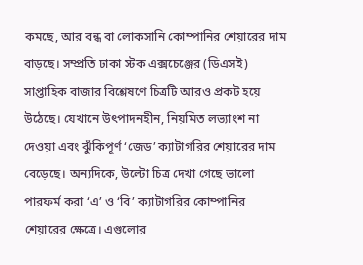কমছে, আর বন্ধ বা লোকসানি কোম্পানির শেয়ারের দাম বাড়ছে। সম্প্রতি ঢাকা স্টক এক্সচেঞ্জের (ডিএসই) সাপ্তাহিক বাজার বিশ্লেষণে চিত্রটি আরও প্রকট হয়ে উঠেছে। যেখানে উৎপাদনহীন, নিয়মিত লভ্যাংশ না দেওয়া এবং ঝুঁকিপূর্ণ ‘জেড’ ক্যাটাগরির শেয়ারের দাম বেড়েছে। অন্যদিকে, উল্টো চিত্র দেখা গেছে ভালো পারফর্ম করা ‘এ’ ও ‘বি’ ক্যাটাগরির কোম্পানির শেয়ারের ক্ষেত্রে। এগুলোর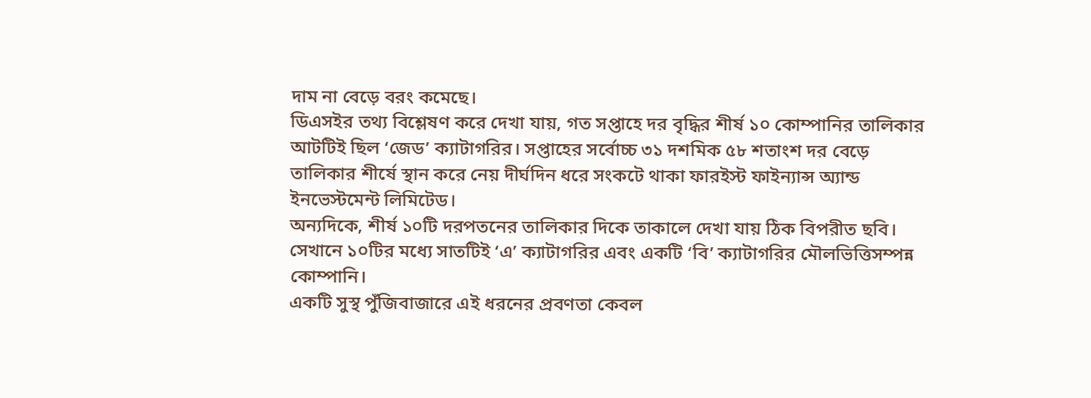দাম না বেড়ে বরং কমেছে।
ডিএসইর তথ্য বিশ্লেষণ করে দেখা যায়, গত সপ্তাহে দর বৃদ্ধির শীর্ষ ১০ কোম্পানির তালিকার আটটিই ছিল ‘জেড’ ক্যাটাগরির। সপ্তাহের সর্বোচ্চ ৩১ দশমিক ৫৮ শতাংশ দর বেড়ে তালিকার শীর্ষে স্থান করে নেয় দীর্ঘদিন ধরে সংকটে থাকা ফারইস্ট ফাইন্যান্স অ্যান্ড ইনভেস্টমেন্ট লিমিটেড।
অন্যদিকে, শীর্ষ ১০টি দরপতনের তালিকার দিকে তাকালে দেখা যায় ঠিক বিপরীত ছবি। সেখানে ১০টির মধ্যে সাতটিই ‘এ’ ক্যাটাগরির এবং একটি ‘বি’ ক্যাটাগরির মৌলভিত্তিসম্পন্ন কোম্পানি।
একটি সুস্থ পুঁজিবাজারে এই ধরনের প্রবণতা কেবল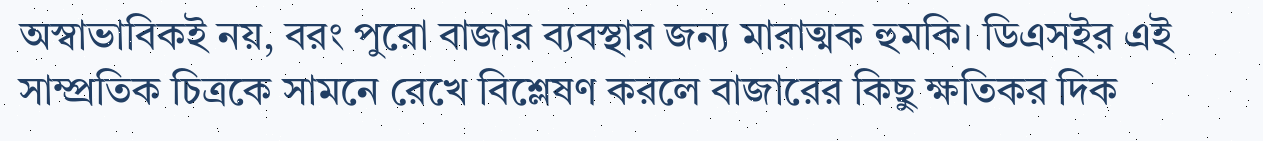অস্বাভাবিকই নয়, বরং পুরো বাজার ব্যবস্থার জন্য মারাত্মক হুমকি। ডিএসইর এই সাম্প্রতিক চিত্রকে সামনে রেখে বিশ্লেষণ করলে বাজারের কিছু ক্ষতিকর দিক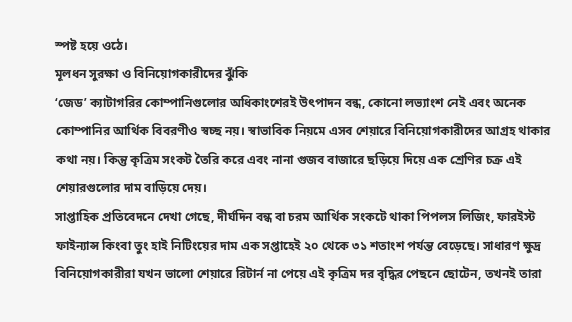স্পষ্ট হয়ে ওঠে।
মূলধন সুরক্ষা ও বিনিয়োগকারীদের ঝুঁকি
‘জেড’ ক্যাটাগরির কোম্পানিগুলোর অধিকাংশেরই উৎপাদন বন্ধ, কোনো লভ্যাংশ নেই এবং অনেক কোম্পানির আর্থিক বিবরণীও স্বচ্ছ নয়। স্বাভাবিক নিয়মে এসব শেয়ারে বিনিয়োগকারীদের আগ্রহ থাকার কথা নয়। কিন্তু কৃত্রিম সংকট তৈরি করে এবং নানা গুজব বাজারে ছড়িয়ে দিয়ে এক শ্রেণির চক্র এই শেয়ারগুলোর দাম বাড়িয়ে দেয়।
সাপ্তাহিক প্রতিবেদনে দেখা গেছে, দীর্ঘদিন বন্ধ বা চরম আর্থিক সংকটে থাকা পিপলস লিজিং, ফারইস্ট ফাইন্যান্স কিংবা তুং হাই নিটিংয়ের দাম এক সপ্তাহেই ২০ থেকে ৩১ শতাংশ পর্যন্ত বেড়েছে। সাধারণ ক্ষুদ্র বিনিয়োগকারীরা যখন ভালো শেয়ারে রিটার্ন না পেয়ে এই কৃত্রিম দর বৃদ্ধির পেছনে ছোটেন, তখনই তারা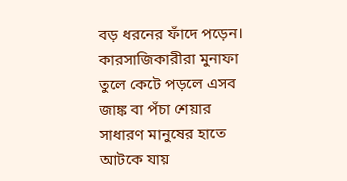বড় ধরনের ফাঁদে পড়েন। কারসাজিকারীরা মুনাফা তুলে কেটে পড়লে এসব জাঙ্ক বা পঁচা শেয়ার সাধারণ মানুষের হাতে আটকে যায়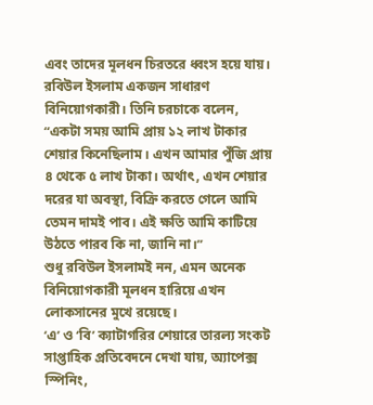এবং তাদের মূলধন চিরতরে ধ্বংস হয়ে যায়।
রবিউল ইসলাম একজন সাধারণ বিনিয়োগকারী। তিনি চরচাকে বলেন, “একটা সময় আমি প্রায় ১২ লাখ টাকার শেয়ার কিনেছিলাম। এখন আমার পুঁজি প্রায় ৪ থেকে ৫ লাখ টাকা। অর্থাৎ, এখন শেয়ার দরের যা অবস্থা, বিক্রি করতে গেলে আমি তেমন দামই পাব। এই ক্ষতি আমি কাটিয়ে উঠতে পারব কি না, জানি না।”
শুধু রবিউল ইসলামই নন, এমন অনেক বিনিয়োগকারী মূলধন হারিয়ে এখন লোকসানের মুখে রয়েছে।
‘এ’ ও ‘বি’ ক্যাটাগরির শেয়ারে তারল্য সংকট
সাপ্তাহিক প্রতিবেদনে দেখা যায়, অ্যাপেক্স স্পিনিং,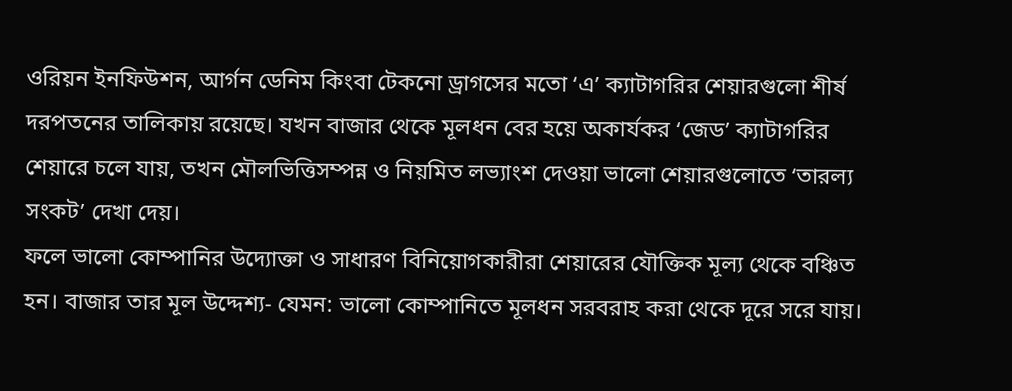ওরিয়ন ইনফিউশন, আর্গন ডেনিম কিংবা টেকনো ড্রাগসের মতো ‘এ’ ক্যাটাগরির শেয়ারগুলো শীর্ষ দরপতনের তালিকায় রয়েছে। যখন বাজার থেকে মূলধন বের হয়ে অকার্যকর ‘জেড’ ক্যাটাগরির শেয়ারে চলে যায়, তখন মৌলভিত্তিসম্পন্ন ও নিয়মিত লভ্যাংশ দেওয়া ভালো শেয়ারগুলোতে ‘তারল্য সংকট’ দেখা দেয়।
ফলে ভালো কোম্পানির উদ্যোক্তা ও সাধারণ বিনিয়োগকারীরা শেয়ারের যৌক্তিক মূল্য থেকে বঞ্চিত হন। বাজার তার মূল উদ্দেশ্য- যেমন: ভালো কোম্পানিতে মূলধন সরবরাহ করা থেকে দূরে সরে যায়।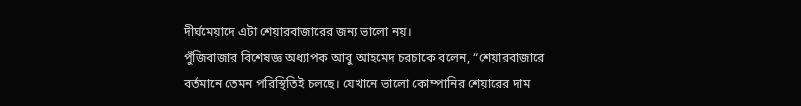দীর্ঘমেয়াদে এটা শেয়ারবাজারের জন্য ভালো নয়।
পুঁজিবাজার বিশেষজ্ঞ অধ্যাপক আবু আহমেদ চরচাকে বলেন, “শেয়ারবাজারে বর্তমানে তেমন পরিস্থিতিই চলছে। যেখানে ভালো কোম্পানির শেয়ারের দাম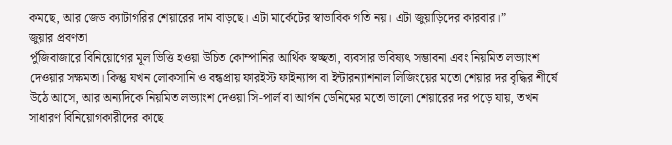কমছে, আর জেড ক্যাটাগরির শেয়ারের দাম বাড়ছে। এটা মার্কেটের স্বাভাবিক গতি নয়। এটা জুয়াড়িদের কারবার।”
জুয়ার প্রবণতা
পুঁজিবাজারে বিনিয়োগের মূল ভিত্তি হওয়া উচিত কোম্পানির আর্থিক স্বচ্ছতা, ব্যবসার ভবিষ্যৎ সম্ভাবনা এবং নিয়মিত লভ্যাংশ দেওয়ার সক্ষমতা। কিন্তু যখন লোকসানি ও বন্ধপ্রায় ফারইস্ট ফাইন্যান্স বা ইন্টারন্যাশনাল লিজিংয়ের মতো শেয়ার দর বৃদ্ধির শীর্ষে উঠে আসে, আর অন্যদিকে নিয়মিত লভ্যাংশ দেওয়া সি-পার্ল বা আর্গন ডেনিমের মতো ভালো শেয়ারের দর পড়ে যায়, তখন সাধারণ বিনিয়োগকারীদের কাছে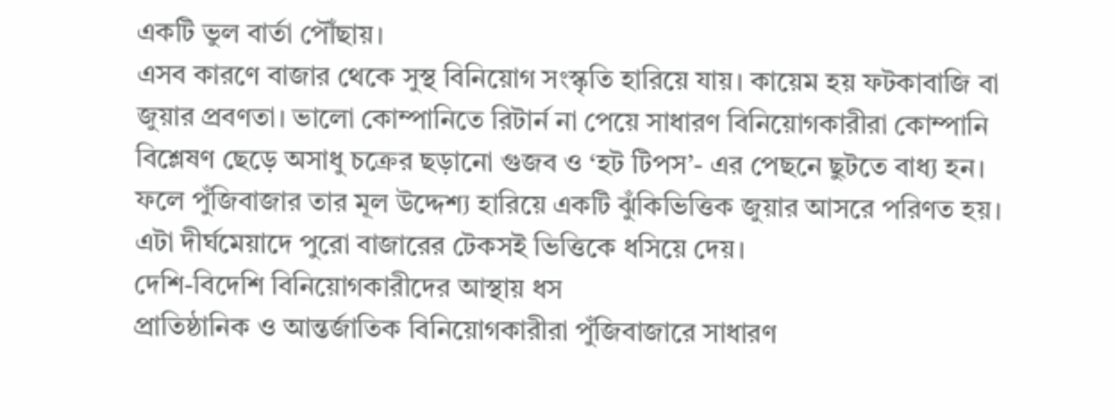একটি ভুল বার্তা পৌঁছায়।
এসব কারণে বাজার থেকে সুস্থ বিনিয়োগ সংস্কৃতি হারিয়ে যায়। কায়েম হয় ফটকাবাজি বা জুয়ার প্রবণতা। ভালো কোম্পানিতে রিটার্ন না পেয়ে সাধারণ বিনিয়োগকারীরা কোম্পানি বিশ্লেষণ ছেড়ে অসাধু চক্রের ছড়ানো গুজব ও ‘হট টিপস’- এর পেছনে ছুটতে বাধ্য হন। ফলে পুঁজিবাজার তার মূল উদ্দেশ্য হারিয়ে একটি ঝুঁকিভিত্তিক জুয়ার আসরে পরিণত হয়। এটা দীর্ঘমেয়াদে পুরো বাজারের টেকসই ভিত্তিকে ধসিয়ে দেয়।
দেশি-বিদেশি বিনিয়োগকারীদের আস্থায় ধস
প্রাতিষ্ঠানিক ও আন্তর্জাতিক বিনিয়োগকারীরা পুঁজিবাজারে সাধারণ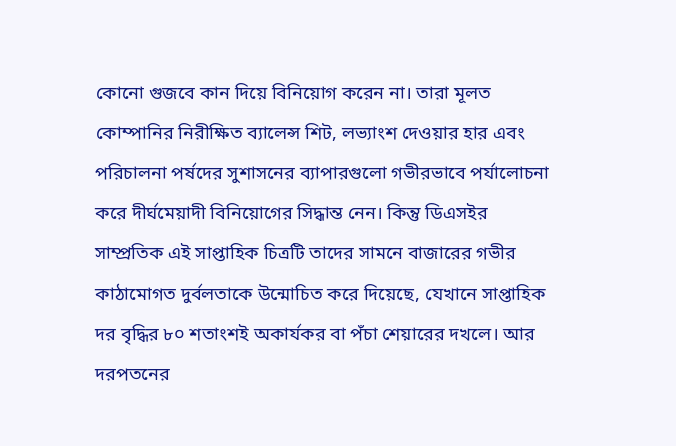কোনো গুজবে কান দিয়ে বিনিয়োগ করেন না। তারা মূলত কোম্পানির নিরীক্ষিত ব্যালেন্স শিট, লভ্যাংশ দেওয়ার হার এবং পরিচালনা পর্ষদের সুশাসনের ব্যাপারগুলো গভীরভাবে পর্যালোচনা করে দীর্ঘমেয়াদী বিনিয়োগের সিদ্ধান্ত নেন। কিন্তু ডিএসইর সাম্প্রতিক এই সাপ্তাহিক চিত্রটি তাদের সামনে বাজারের গভীর কাঠামোগত দুর্বলতাকে উন্মোচিত করে দিয়েছে, যেখানে সাপ্তাহিক দর বৃদ্ধির ৮০ শতাংশই অকার্যকর বা পঁচা শেয়ারের দখলে। আর দরপতনের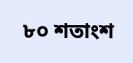৮০ শতাংশ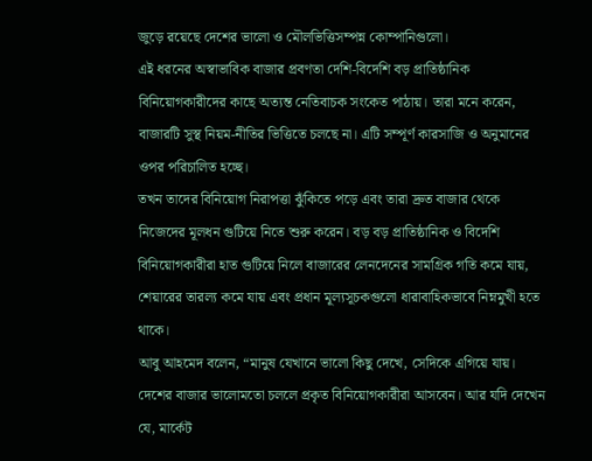জুড়ে রয়েছে দেশের ভালো ও মৌলভিত্তিসম্পন্ন কোম্পানিগুলো।
এই ধরনের অস্বাভাবিক বাজার প্রবণতা দেশি-বিদেশি বড় প্রাতিষ্ঠানিক বিনিয়োগকারীদের কাছে অত্যন্ত নেতিবাচক সংকেত পাঠায়। তারা মনে করেন, বাজারটি সুস্থ নিয়ম-নীতির ভিত্তিতে চলছে না। এটি সম্পূর্ণ কারসাজি ও অনুমানের ওপর পরিচালিত হচ্ছে।
তখন তাদের বিনিয়োগ নিরাপত্তা ঝুঁকিতে পড়ে এবং তারা দ্রুত বাজার থেকে নিজেদের মূলধন গুটিয়ে নিতে শুরু করেন। বড় বড় প্রাতিষ্ঠানিক ও বিদেশি বিনিয়োগকারীরা হাত গুটিয়ে নিলে বাজারের লেনদেনের সামগ্রিক গতি কমে যায়, শেয়ারের তারল্য কমে যায় এবং প্রধান মূল্যসূচকগুলো ধারাবাহিকভাবে নিম্নমুখী হতে থাকে।
আবু আহমেদ বলেন, “মানুষ যেখানে ভালো কিছু দেখে, সেদিকে এগিয়ে যায়। দেশের বাজার ভালোমতো চললে প্রকৃত বিনিয়োগকারীরা আসবেন। আর যদি দেখেন যে, মার্কেট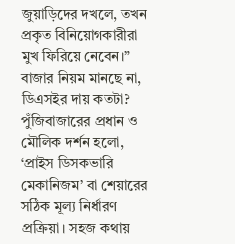জুয়াড়িদের দখলে, তখন প্রকৃত বিনিয়োগকারীরা মুখ ফিরিয়ে নেবেন।”
বাজার নিয়ম মানছে না, ডিএসইর দায় কতটা?
পুঁজিবাজারের প্রধান ও মৌলিক দর্শন হলো, ‘প্রাইস ডিসকভারি মেকানিজম’ বা শেয়ারের সঠিক মূল্য নির্ধারণ প্রক্রিয়া। সহজ কথায়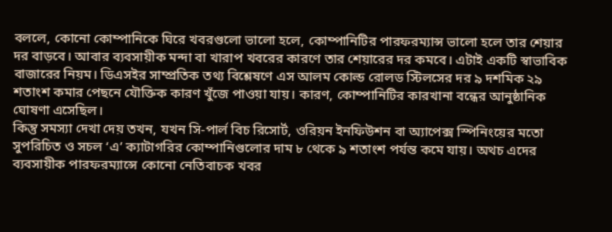বললে, কোনো কোম্পানিকে ঘিরে খবরগুলো ভালো হলে, কোম্পানিটির পারফরম্যান্স ভালো হলে তার শেয়ার দর বাড়বে। আবার ব্যবসায়ীক মন্দা বা খারাপ খবরের কারণে তার শেয়ারের দর কমবে। এটাই একটি স্বাভাবিক বাজারের নিয়ম। ডিএসইর সাম্প্রতিক তথ্য বিশ্লেষণে এস আলম কোল্ড রোলড স্টিলসের দর ৯ দশমিক ২৯ শতাংশ কমার পেছনে যৌক্তিক কারণ খুঁজে পাওয়া যায়। কারণ, কোম্পানিটির কারখানা বন্ধের আনুষ্ঠানিক ঘোষণা এসেছিল।
কিন্তু সমস্যা দেখা দেয় তখন, যখন সি-পার্ল বিচ রিসোর্ট, ওরিয়ন ইনফিউশন বা অ্যাপেক্স স্পিনিংয়ের মতো সুপরিচিত ও সচল ‘এ’ ক্যাটাগরির কোম্পানিগুলোর দাম ৮ থেকে ৯ শতাংশ পর্যন্ত কমে যায়। অথচ এদের ব্যবসায়ীক পারফরম্যান্সে কোনো নেতিবাচক খবর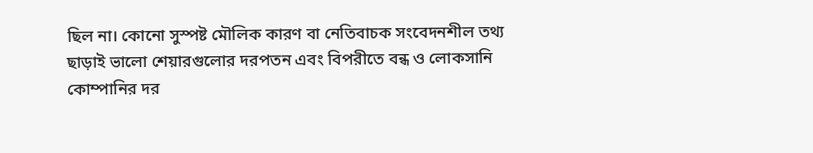ছিল না। কোনো সুস্পষ্ট মৌলিক কারণ বা নেতিবাচক সংবেদনশীল তথ্য ছাড়াই ভালো শেয়ারগুলোর দরপতন এবং বিপরীতে বন্ধ ও লোকসানি কোম্পানির দর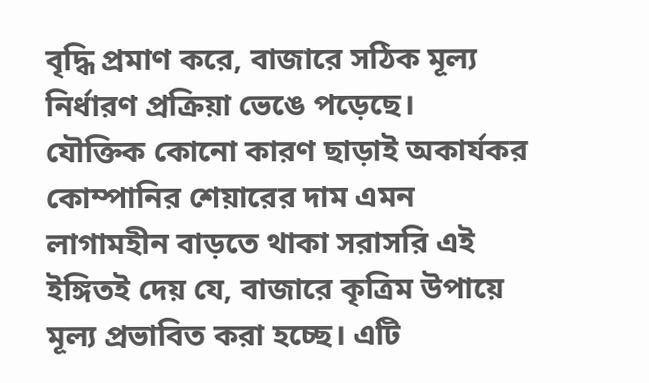বৃদ্ধি প্রমাণ করে, বাজারে সঠিক মূল্য নির্ধারণ প্রক্রিয়া ভেঙে পড়েছে।
যৌক্তিক কোনো কারণ ছাড়াই অকার্যকর কোম্পানির শেয়ারের দাম এমন লাগামহীন বাড়তে থাকা সরাসরি এই ইঙ্গিতই দেয় যে, বাজারে কৃত্রিম উপায়ে মূল্য প্রভাবিত করা হচ্ছে। এটি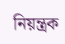নিয়ন্ত্রক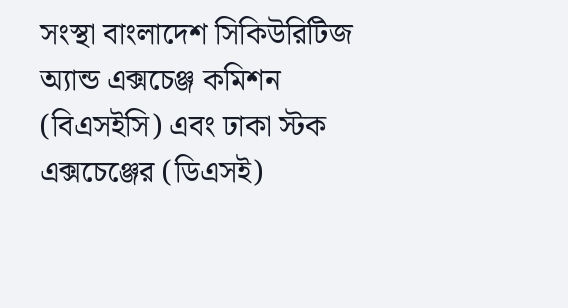সংস্থা বাংলাদেশ সিকিউরিটিজ অ্যান্ড এক্সচেঞ্জ কমিশন (বিএসইসি) এবং ঢাকা স্টক এক্সচেঞ্জের (ডিএসই)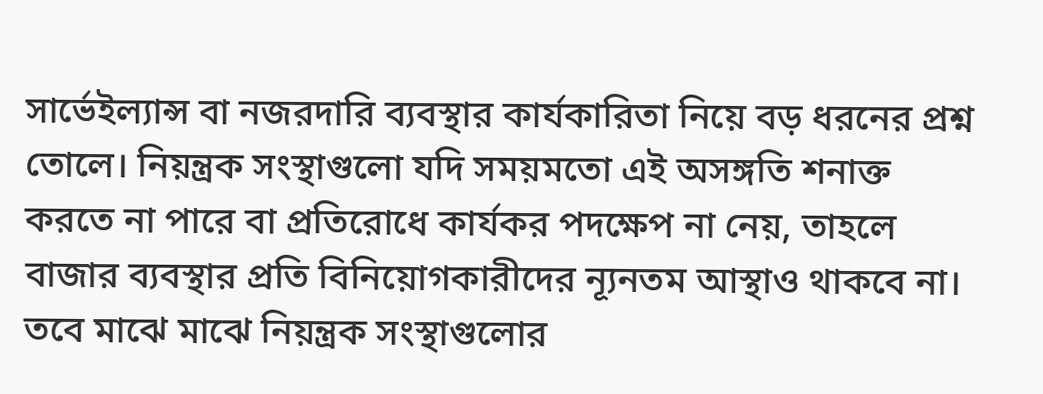সার্ভেইল্যান্স বা নজরদারি ব্যবস্থার কার্যকারিতা নিয়ে বড় ধরনের প্রশ্ন তোলে। নিয়ন্ত্রক সংস্থাগুলো যদি সময়মতো এই অসঙ্গতি শনাক্ত করতে না পারে বা প্রতিরোধে কার্যকর পদক্ষেপ না নেয়, তাহলে বাজার ব্যবস্থার প্রতি বিনিয়োগকারীদের ন্যূনতম আস্থাও থাকবে না।
তবে মাঝে মাঝে নিয়ন্ত্রক সংস্থাগুলোর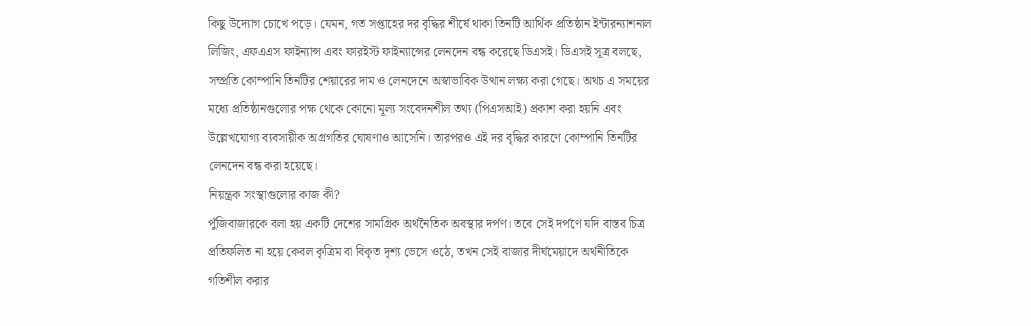কিছু উদ্যোগ চোখে পড়ে। যেমন, গত সপ্তাহের দর বৃদ্ধির শীর্ষে থাকা তিনটি আর্থিক প্রতিষ্ঠান ইন্টারন্যাশনাল লিজিং, এফএএস ফাইন্যান্স এবং ফারইস্ট ফাইন্যান্সের লেনদেন বন্ধ করেছে ডিএসই। ডিএসই সূত্র বলছে, সম্প্রতি কোম্পানি তিনটির শেয়ারের দাম ও লেনদেনে অস্বাভাবিক উত্থান লক্ষ্য করা গেছে। অথচ এ সময়ের মধ্যে প্রতিষ্ঠানগুলোর পক্ষ থেকে কোনো মূল্য সংবেদনশীল তথ্য (পিএসআই) প্রকাশ করা হয়নি এবং উল্লেখযোগ্য ব্যবসায়ীক অগ্রগতির ঘোষণাও আসেনি। তারপরও এই দর বৃদ্ধির কারণে কোম্পানি তিনটির লেনদেন বন্ধ করা হয়েছে।
নিয়ন্ত্রক সংস্থাগুলোর কাজ কী?
পুঁজিবাজারকে বলা হয় একটি দেশের সামগ্রিক অর্থনৈতিক অবস্থার দর্পণ। তবে সেই দর্পণে যদি বাস্তব চিত্র প্রতিফলিত না হয়ে কেবল কৃত্রিম বা বিকৃত দৃশ্য ভেসে ওঠে, তখন সেই বাজার দীর্ঘমেয়াদে অর্থনীতিকে গতিশীল করার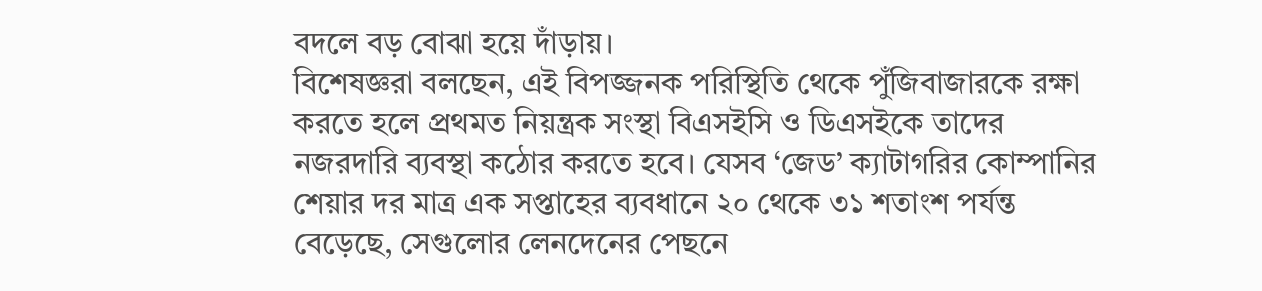বদলে বড় বোঝা হয়ে দাঁড়ায়।
বিশেষজ্ঞরা বলছেন, এই বিপজ্জনক পরিস্থিতি থেকে পুঁজিবাজারকে রক্ষা করতে হলে প্রথমত নিয়ন্ত্রক সংস্থা বিএসইসি ও ডিএসইকে তাদের নজরদারি ব্যবস্থা কঠোর করতে হবে। যেসব ‘জেড’ ক্যাটাগরির কোম্পানির শেয়ার দর মাত্র এক সপ্তাহের ব্যবধানে ২০ থেকে ৩১ শতাংশ পর্যন্ত বেড়েছে, সেগুলোর লেনদেনের পেছনে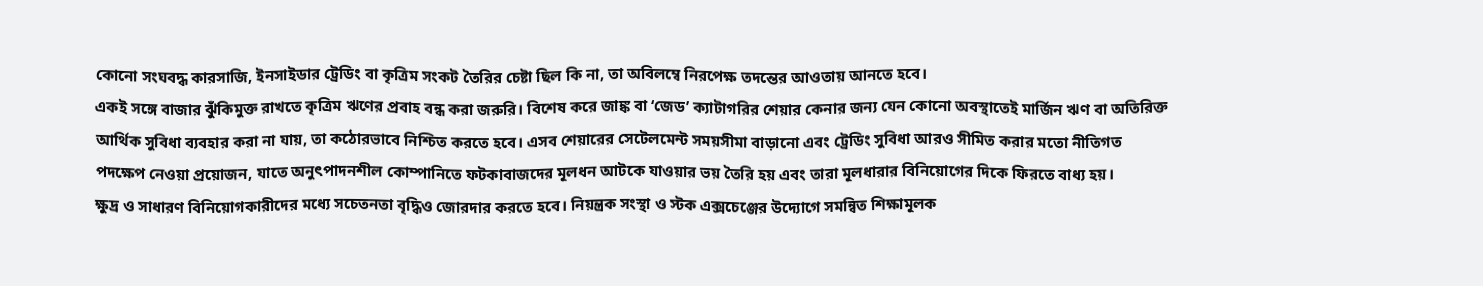কোনো সংঘবদ্ধ কারসাজি, ইনসাইডার ট্রেডিং বা কৃত্রিম সংকট তৈরির চেষ্টা ছিল কি না, তা অবিলম্বে নিরপেক্ষ তদন্তের আওতায় আনতে হবে।
একই সঙ্গে বাজার ঝুঁকিমুক্ত রাখতে কৃত্রিম ঋণের প্রবাহ বন্ধ করা জরুরি। বিশেষ করে জাঙ্ক বা ‘জেড’ ক্যাটাগরির শেয়ার কেনার জন্য যেন কোনো অবস্থাতেই মার্জিন ঋণ বা অতিরিক্ত আর্থিক সুবিধা ব্যবহার করা না যায়, তা কঠোরভাবে নিশ্চিত করতে হবে। এসব শেয়ারের সেটেলমেন্ট সময়সীমা বাড়ানো এবং ট্রেডিং সুবিধা আরও সীমিত করার মতো নীতিগত পদক্ষেপ নেওয়া প্রয়োজন, যাতে অনুৎপাদনশীল কোম্পানিতে ফটকাবাজদের মূলধন আটকে যাওয়ার ভয় তৈরি হয় এবং তারা মূলধারার বিনিয়োগের দিকে ফিরতে বাধ্য হয়।
ক্ষুদ্র ও সাধারণ বিনিয়োগকারীদের মধ্যে সচেতনতা বৃদ্ধিও জোরদার করতে হবে। নিয়ন্ত্রক সংস্থা ও স্টক এক্সচেঞ্জের উদ্যোগে সমন্বিত শিক্ষামূলক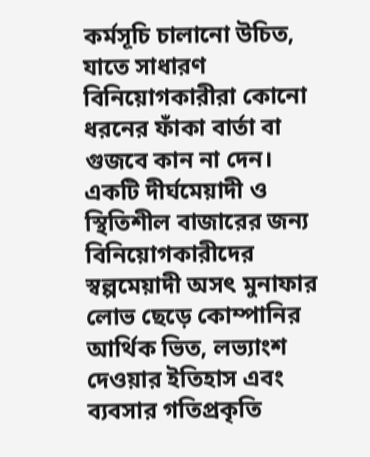কর্মসূচি চালানো উচিত, যাতে সাধারণ বিনিয়োগকারীরা কোনো ধরনের ফাঁকা বার্তা বা গুজবে কান না দেন। একটি দীর্ঘমেয়াদী ও স্থিতিশীল বাজারের জন্য বিনিয়োগকারীদের স্বল্পমেয়াদী অসৎ মুনাফার লোভ ছেড়ে কোম্পানির আর্থিক ভিত, লভ্যাংশ দেওয়ার ইতিহাস এবং ব্যবসার গতিপ্রকৃতি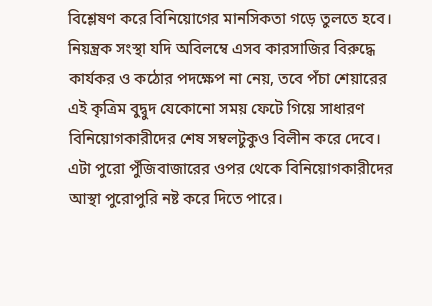বিশ্লেষণ করে বিনিয়োগের মানসিকতা গড়ে তুলতে হবে।
নিয়ন্ত্রক সংস্থা যদি অবিলম্বে এসব কারসাজির বিরুদ্ধে কার্যকর ও কঠোর পদক্ষেপ না নেয়, তবে পঁচা শেয়ারের এই কৃত্রিম বুদ্বুদ যেকোনো সময় ফেটে গিয়ে সাধারণ বিনিয়োগকারীদের শেষ সম্বলটুকুও বিলীন করে দেবে। এটা পুরো পুঁজিবাজারের ওপর থেকে বিনিয়োগকারীদের আস্থা পুরোপুরি নষ্ট করে দিতে পারে।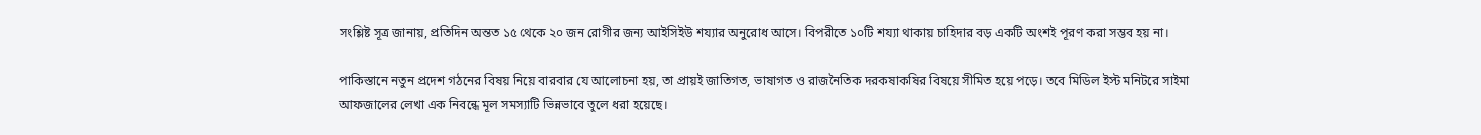সংশ্লিষ্ট সূত্র জানায়, প্রতিদিন অন্তত ১৫ থেকে ২০ জন রোগীর জন্য আইসিইউ শয্যার অনুরোধ আসে। বিপরীতে ১০টি শয্যা থাকায় চাহিদার বড় একটি অংশই পূরণ করা সম্ভব হয় না।

পাকিস্তানে নতুন প্রদেশ গঠনের বিষয় নিয়ে বারবার যে আলোচনা হয়, তা প্রায়ই জাতিগত, ভাষাগত ও রাজনৈতিক দরকষাকষির বিষয়ে সীমিত হয়ে পড়ে। তবে মিডিল ইস্ট মনিটরে সাইমা আফজালের লেখা এক নিবন্ধে মূল সমস্যাটি ভিন্নভাবে তুলে ধরা হয়েছে।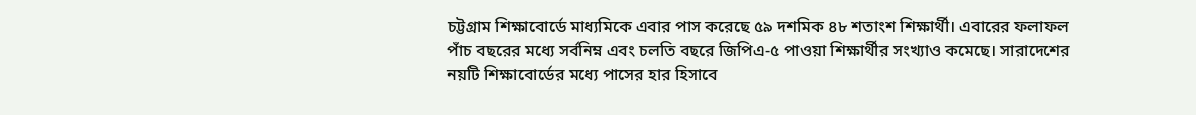চট্টগ্রাম শিক্ষাবোর্ডে মাধ্যমিকে এবার পাস করেছে ৫৯ দশমিক ৪৮ শতাংশ শিক্ষার্থী। এবারের ফলাফল পাঁচ বছরের মধ্যে সর্বনিম্ন এবং চলতি বছরে জিপিএ-৫ পাওয়া শিক্ষার্থীর সংখ্যাও কমেছে। সারাদেশের নয়টি শিক্ষাবোর্ডের মধ্যে পাসের হার হিসাবে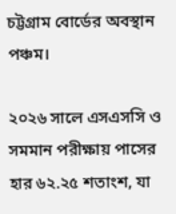চট্টগ্রাম বোর্ডের অবস্থান পঞ্চম।

২০২৬ সালে এসএসসি ও সমমান পরীক্ষায় পাসের হার ৬২.২৫ শতাংশ, যা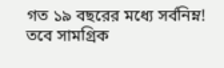গত ১৯ বছরের মধ্যে সর্বনিম্ন! তবে সামগ্রিক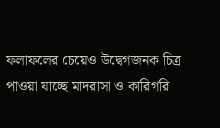ফলাফলের চেয়েও উদ্বেগজনক চিত্র পাওয়া যাচ্ছে মাদরাসা ও কারিগরি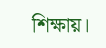শিক্ষায়।